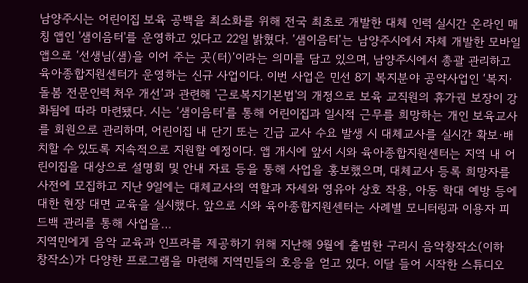남양주시는 어린이집 보육 공백을 최소화를 위해 전국 최초로 개발한 대체 인력 실시간 온라인 매칭 앱인 '샘이음터'를 운영하고 있다고 22일 밝혔다. ‘샘이음터’는 남양주시에서 자체 개발한 모바일 앱으로 ‘선생님(샘)을 이어 주는 곳(터)’이라는 의미를 담고 있으며, 남양주시에서 총괄 관리하고 육아종합지원센터가 운영하는 신규 사업이다. 이번 사업은 민선 8기 복지분야 공약사업인 ‘복지·돌봄 전문인력 처우 개선’과 관련해 '근로복지기본법'의 개정으로 보육 교직원의 휴가권 보장이 강화됨에 따라 마련됐다. 시는 ‘샘이음터’를 통해 어린이집과 일시적 근무를 희망하는 개인 보육교사를 회원으로 관리하며, 어린이집 내 단기 또는 긴급 교사 수요 발생 시 대체교사를 실시간 확보·배치할 수 있도록 지속적으로 지원할 예정이다. 앱 개시에 앞서 시와 육아종합지원센터는 지역 내 어린이집을 대상으로 설명회 및 안내 자료 등을 통해 사업을 홍보했으며, 대체교사 등록 희망자를 사전에 모집하고 지난 9일에는 대체교사의 역할과 자세와 영유아 상호 작용, 아동 학대 예방 등에 대한 현장 대면 교육을 실시했다. 앞으로 시와 육아종합지원센터는 사례별 모니터링과 이용자 피드백 관리를 통해 사업을…
지역민에게 음악 교육과 인프라를 제공하기 위해 지난해 9월에 출범한 구리시 음악창작소(이하 창작소)가 다양한 프로그램을 마련해 지역민들의 호응을 얻고 있다. 이달 들어 시작한 스튜디오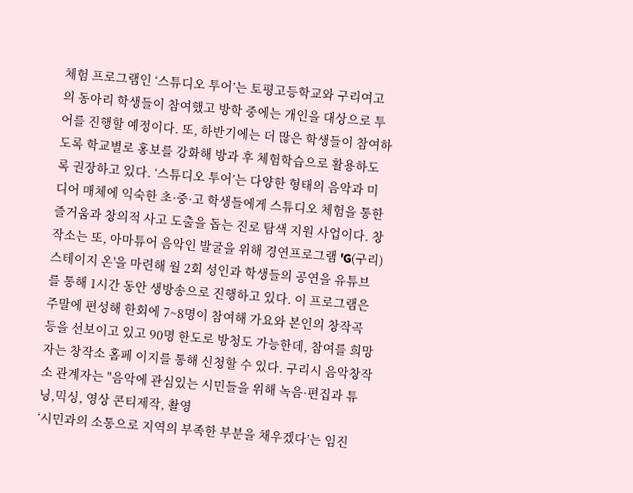체험 프로그램인 ‘스튜디오 투어’는 토평고등학교와 구리여고의 동아리 학생들이 참여했고 방학 중에는 개인을 대상으로 투어를 진행할 예정이다. 또, 하반기에는 더 많은 학생들이 참여하도록 학교별로 홍보를 강화해 방과 후 체험학습으로 활용하도록 권장하고 있다. ‘스튜디오 투어’는 다양한 형태의 음악과 미디어 매체에 익숙한 초·중·고 학생들에게 스튜디오 체험을 통한 즐거움과 창의적 사고 도출을 돕는 진로 탐색 지원 사업이다. 창작소는 또, 아마튜어 음악인 발굴을 위해 경연프로그램 'G(구리) 스테이지 온'을 마련해 월 2회 성인과 학생들의 공연을 유튜브를 통해 1시간 동안 생방송으로 진행하고 있다. 이 프로그램은 주말에 편성해 한회에 7~8명이 참여해 가요와 본인의 창작곡 등을 선보이고 있고 90명 한도로 방청도 가능한데, 참여를 희망자는 창작소 홈페 이지를 통해 신청할 수 있다. 구리시 음악창작소 관계자는 "음악에 관심있는 시민들을 위해 녹음·편집과 튜닝,믹싱, 영상 콘티제작, 촬영
‘시민과의 소통으로 지역의 부족한 부분을 채우겠다’는 임진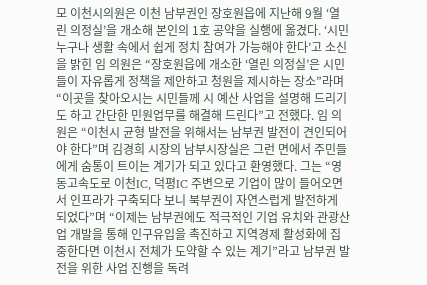모 이천시의원은 이천 남부권인 장호원읍에 지난해 9월 ‘열린 의정실’을 개소해 본인의 1호 공약을 실행에 옮겼다. ‘시민 누구나 생활 속에서 쉽게 정치 참여가 가능해야 한다’고 소신을 밝힌 임 의원은 “장호원읍에 개소한 ‘열린 의정실’은 시민들이 자유롭게 정책을 제안하고 청원을 제시하는 장소”라며 “이곳을 찾아오시는 시민들께 시 예산 사업을 설명해 드리기도 하고 간단한 민원업무를 해결해 드린다”고 전했다. 임 의원은 “이천시 균형 발전을 위해서는 남부권 발전이 견인되어야 한다”며 김경희 시장의 남부시장실은 그런 면에서 주민들에게 숨통이 트이는 계기가 되고 있다고 환영했다. 그는 “영동고속도로 이천IC, 덕평IC 주변으로 기업이 많이 들어오면서 인프라가 구축되다 보니 북부권이 자연스럽게 발전하게 되었다”며 “이제는 남부권에도 적극적인 기업 유치와 관광산업 개발을 통해 인구유입을 촉진하고 지역경제 활성화에 집중한다면 이천시 전체가 도약할 수 있는 계기”라고 남부권 발전을 위한 사업 진행을 독려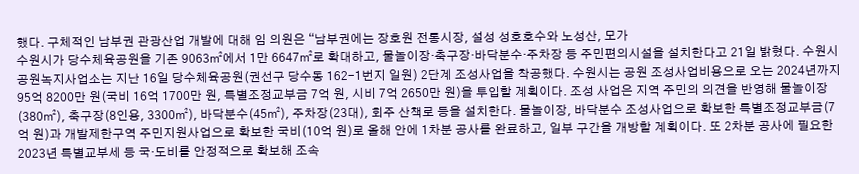했다. 구체적인 남부권 관광산업 개발에 대해 임 의원은 “남부권에는 장호원 전통시장, 설성 성호호수와 노성산, 모가
수원시가 당수체육공원을 기존 9063㎡에서 1만 6647㎡로 확대하고, 물놀이장·축구장·바닥분수·주차장 등 주민편의시설을 설치한다고 21일 밝혔다. 수원시 공원녹지사업소는 지난 16일 당수체육공원(권선구 당수동 162-1번지 일원) 2단계 조성사업을 착공했다. 수원시는 공원 조성사업비용으로 오는 2024년까지 95억 8200만 원(국비 16억 1700만 원, 특별조정교부금 7억 원, 시비 7억 2650만 원)을 투입할 계획이다. 조성 사업은 지역 주민의 의견을 반영해 물놀이장(380㎡), 축구장(8인용, 3300㎡), 바닥분수(45㎡), 주차장(23대), 회주 산책로 등을 설치한다. 물놀이장, 바닥분수 조성사업으로 확보한 특별조정교부금(7억 원)과 개발제한구역 주민지원사업으로 확보한 국비(10억 원)로 올해 안에 1차분 공사를 완료하고, 일부 구간을 개방할 계획이다. 또 2차분 공사에 필요한 2023년 특별교부세 등 국·도비를 안정적으로 확보해 조속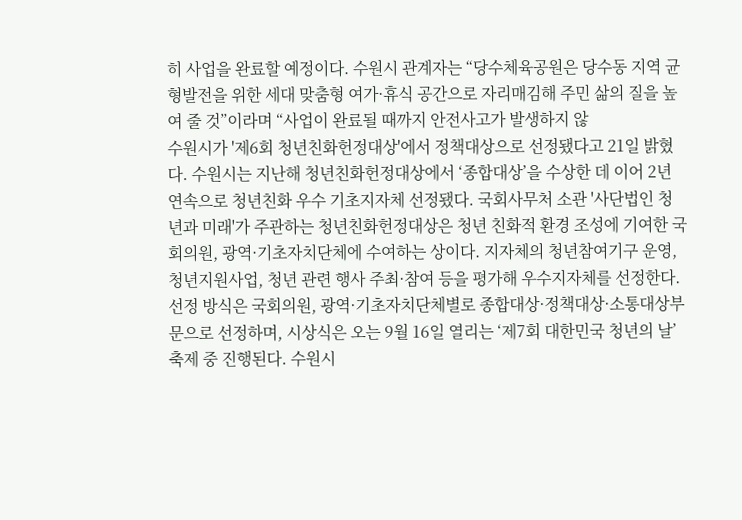히 사업을 완료할 예정이다. 수원시 관계자는 “당수체육공원은 당수동 지역 균형발전을 위한 세대 맞춤형 여가·휴식 공간으로 자리매김해 주민 삶의 질을 높여 줄 것”이라며 “사업이 완료될 때까지 안전사고가 발생하지 않
수원시가 '제6회 청년친화헌정대상'에서 정책대상으로 선정됐다고 21일 밝혔다. 수원시는 지난해 청년친화헌정대상에서 ‘종합대상’을 수상한 데 이어 2년 연속으로 청년친화 우수 기초지자체 선정됐다. 국회사무처 소관 '사단법인 청년과 미래'가 주관하는 청년친화헌정대상은 청년 친화적 환경 조성에 기여한 국회의원, 광역·기초자치단체에 수여하는 상이다. 지자체의 청년참여기구 운영, 청년지원사업, 청년 관련 행사 주최·참여 등을 평가해 우수지자체를 선정한다. 선정 방식은 국회의원, 광역·기초자치단체별로 종합대상·정책대상·소통대상부문으로 선정하며, 시상식은 오는 9월 16일 열리는 ‘제7회 대한민국 청년의 날’ 축제 중 진행된다. 수원시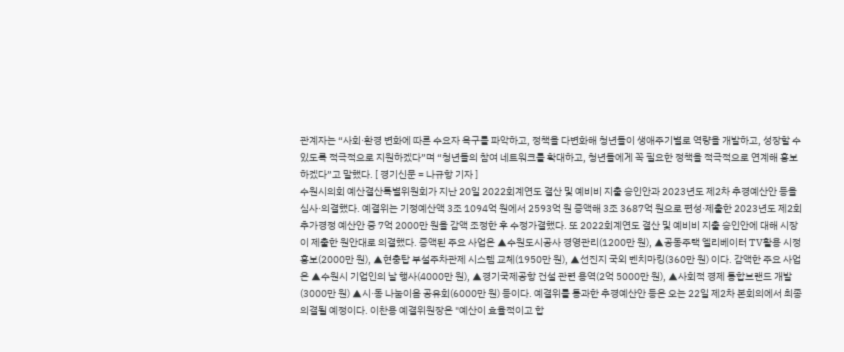관계자는 “사회·환경 변화에 따른 수요자 욕구를 파악하고, 정책을 다변화해 청년들이 생애주기별로 역량을 개발하고, 성장할 수 있도록 적극적으로 지원하겠다”며 “청년들의 참여 네트워크를 확대하고, 청년들에게 꼭 필요한 정책을 적극적으로 연계해 홍보하겠다”고 말했다. [ 경기신문 = 나규항 기자 ]
수원시의회 예산결산특별위원회가 지난 20일 2022회계연도 결산 및 예비비 지출 승인안과 2023년도 제2차 추경예산안 등을 심사·의결했다. 예결위는 기정예산액 3조 1094억 원에서 2593억 원 증액해 3조 3687억 원으로 편성·제출한 2023년도 제2회 추가경정 예산안 중 7억 2000만 원을 감액 조정한 후 수정가결했다. 또 2022회계연도 결산 및 예비비 지출 승인안에 대해 시장이 제출한 원안대로 의결했다. 증액된 주요 사업은 ▲수원도시공사 경영관리(1200만 원), ▲공동주택 엘리베이터 TV활용 시정홍보(2000만 원), ▲현충탑 부설주차관제 시스템 교체(1950만 원), ▲선진지 국외 벤치마킹(360만 원) 이다. 감액한 주요 사업은 ▲수원시 기업인의 날 행사(4000만 원), ▲경기국제공항 건설 관련 용역(2억 5000만 원), ▲사회적 경제 통합브랜드 개발(3000만 원) ▲시·동 나눔이음 공유회(6000만 원) 등이다. 예결위를 통과한 추경예산안 등은 오는 22일 제2차 본회의에서 최종 의결될 예정이다. 이찬용 예결위원장은 "예산이 효율적이고 합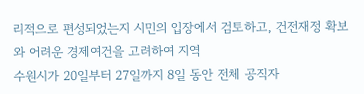리적으로 편성되었는지 시민의 입장에서 검토하고, 건전재정 확보와 어려운 경제여건을 고려하여 지역
수원시가 20일부터 27일까지 8일 동안 전체 공직자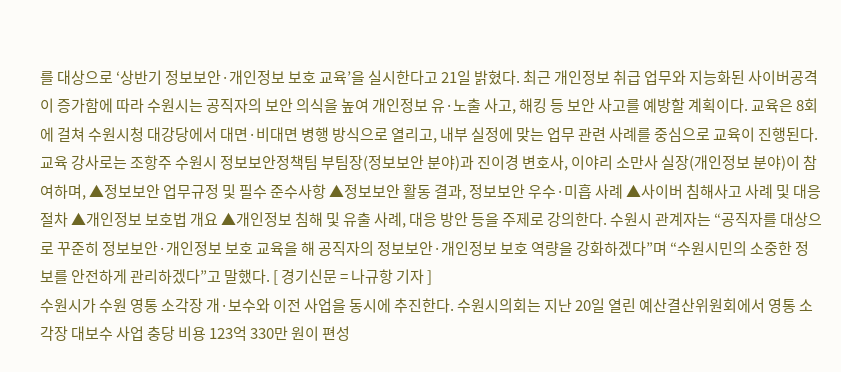를 대상으로 ‘상반기 정보보안·개인정보 보호 교육’을 실시한다고 21일 밝혔다. 최근 개인정보 취급 업무와 지능화된 사이버공격이 증가함에 따라 수원시는 공직자의 보안 의식을 높여 개인정보 유·노출 사고, 해킹 등 보안 사고를 예방할 계획이다. 교육은 8회에 걸쳐 수원시청 대강당에서 대면·비대면 병행 방식으로 열리고, 내부 실정에 맞는 업무 관련 사례를 중심으로 교육이 진행된다. 교육 강사로는 조항주 수원시 정보보안정책팀 부팀장(정보보안 분야)과 진이경 변호사, 이야리 소만사 실장(개인정보 분야)이 참여하며, ▲정보보안 업무규정 및 필수 준수사항 ▲정보보안 활동 결과, 정보보안 우수·미흡 사례 ▲사이버 침해사고 사례 및 대응 절차 ▲개인정보 보호법 개요 ▲개인정보 침해 및 유출 사례, 대응 방안 등을 주제로 강의한다. 수원시 관계자는 “공직자를 대상으로 꾸준히 정보보안·개인정보 보호 교육을 해 공직자의 정보보안·개인정보 보호 역량을 강화하겠다”며 “수원시민의 소중한 정보를 안전하게 관리하겠다”고 말했다. [ 경기신문 = 나규항 기자 ]
수원시가 수원 영통 소각장 개·보수와 이전 사업을 동시에 추진한다. 수원시의회는 지난 20일 열린 예산결산위원회에서 영통 소각장 대보수 사업 충당 비용 123억 330만 원이 편성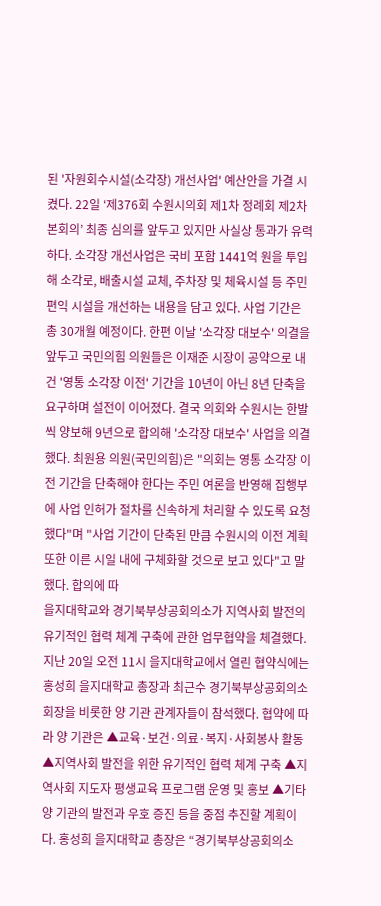된 '자원회수시설(소각장) 개선사업' 예산안을 가결 시켰다. 22일 ‘제376회 수원시의회 제1차 정례회 제2차 본회의’ 최종 심의를 앞두고 있지만 사실상 통과가 유력하다. 소각장 개선사업은 국비 포함 1441억 원을 투입해 소각로, 배출시설 교체, 주차장 및 체육시설 등 주민 편익 시설을 개선하는 내용을 담고 있다. 사업 기간은 총 30개월 예정이다. 한편 이날 '소각장 대보수' 의결을 앞두고 국민의힘 의원들은 이재준 시장이 공약으로 내건 '영통 소각장 이전' 기간을 10년이 아닌 8년 단축을 요구하며 설전이 이어졌다. 결국 의회와 수원시는 한발씩 양보해 9년으로 합의해 '소각장 대보수' 사업을 의결했다. 최원용 의원(국민의힘)은 "의회는 영통 소각장 이전 기간을 단축해야 한다는 주민 여론을 반영해 집행부에 사업 인허가 절차를 신속하게 처리할 수 있도록 요청했다"며 "사업 기간이 단축된 만큼 수원시의 이전 계획 또한 이른 시일 내에 구체화할 것으로 보고 있다"고 말했다. 합의에 따
을지대학교와 경기북부상공회의소가 지역사회 발전의 유기적인 협력 체계 구축에 관한 업무협약을 체결했다. 지난 20일 오전 11시 을지대학교에서 열린 협약식에는 홍성희 을지대학교 총장과 최근수 경기북부상공회의소 회장을 비롯한 양 기관 관계자들이 참석했다. 협약에 따라 양 기관은 ▲교육·보건·의료·복지·사회봉사 활동 ▲지역사회 발전을 위한 유기적인 협력 체계 구축 ▲지역사회 지도자 평생교육 프로그램 운영 및 홍보 ▲기타 양 기관의 발전과 우호 증진 등을 중점 추진할 계획이다. 홍성희 을지대학교 총장은 “경기북부상공회의소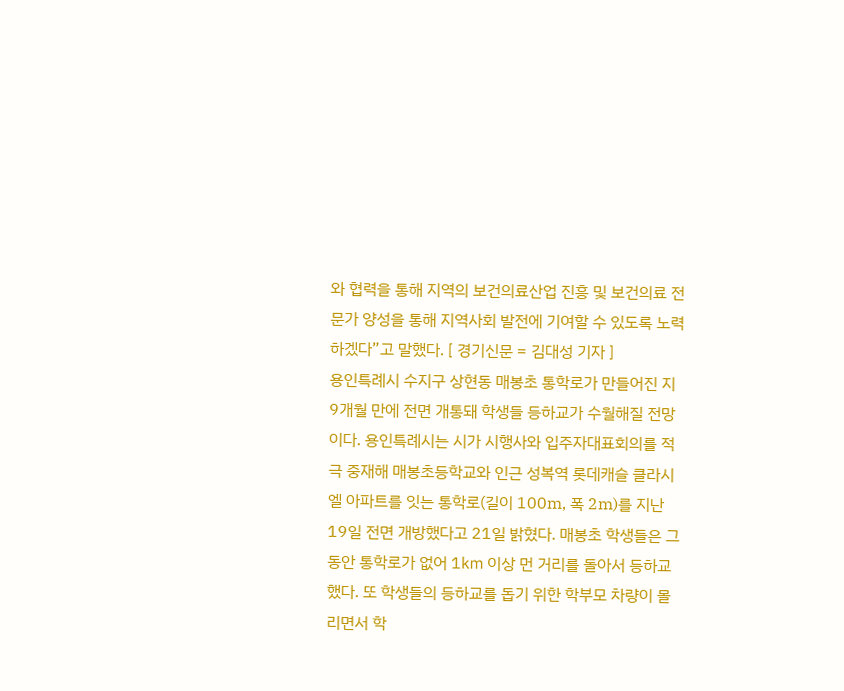와 협력을 통해 지역의 보건의료산업 진흥 및 보건의료 전문가 양성을 통해 지역사회 발전에 기여할 수 있도록 노력하겠다”고 말했다. [ 경기신문 = 김대성 기자 ]
용인특례시 수지구 상현동 매봉초 통학로가 만들어진 지 9개월 만에 전면 개통돼 학생들 등하교가 수월해질 전망이다. 용인특례시는 시가 시행사와 입주자대표회의를 적극 중재해 매봉초등학교와 인근 성복역 롯데캐슬 클라시엘 아파트를 잇는 통학로(길이 100m, 폭 2m)를 지난 19일 전면 개방했다고 21일 밝혔다. 매봉초 학생들은 그동안 통학로가 없어 1㎞ 이상 먼 거리를 돌아서 등하교했다. 또 학생들의 등하교를 돕기 위한 학부모 차량이 몰리면서 학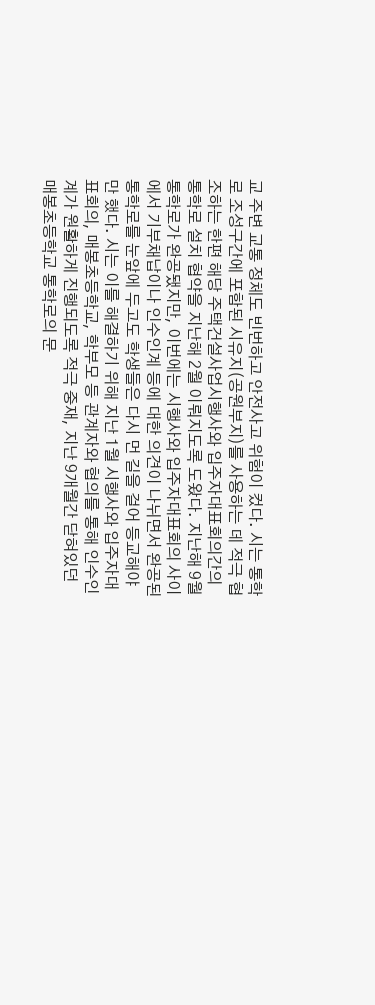교 주변 교통 정체도 빈번하고 안전사고 위험이 컸다. 시는 통학로 조성구간에 포함된 시유지(공원부지)를 사용하는 데 적극 협조하는 한편 해당 주택건설사업시행사와 입주자대표회의간의 통학로 설치 협약을 지난해 2월 이뤄지도록 도왔다. 지난해 9월 통학로가 완공됐지만, 이번에는 시행사와 입주자대표회의 사이에서 기부채납이나 인수인계 등에 대한 의견이 나뉘면서 완공된 통학로를 눈앞에 두고도 학생들은 다시 먼 길을 걸어 등교해야만 했다. 시는 이를 해결하기 위해 지난 1월 시행사와 입주자대표회의, 매봉초등학교, 학부모 등 관계자와 협의를 통해 인수인계가 원활하게 진행되도록 적극 중재, 지난 9개월간 닫혀있던 매봉초등학교 통학로의 문